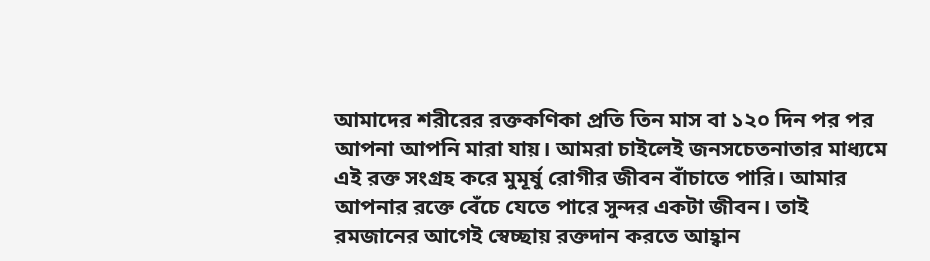আমাদের শরীরের রক্তকণিকা প্রতি তিন মাস বা ১২০ দিন পর পর আপনা আপনি মারা যায়। আমরা চাইলেই জনসচেতনাতার মাধ্যমে এই রক্ত সংগ্রহ করে মুমূর্ষু রোগীর জীবন বাঁচাতে পারি। আমার আপনার রক্তে বেঁচে যেতে পারে সুন্দর একটা জীবন। তাই রমজানের আগেই স্বেচ্ছায় রক্তদান করতে আহ্বান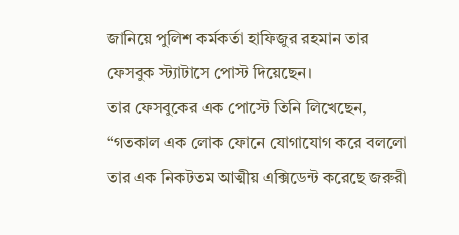জানিয়ে পুলিশ কর্মকর্তা হাফিজুর রহমান তার ফেসবুক স্ট্যাটাসে পোস্ট দিয়েছেন।
তার ফেসবুকের এক পোস্টে তিনি লিখেছেন, “গতকাল এক লোক ফোনে যোগাযোগ করে বললো তার এক নিকটতম আত্মীয় এক্সিডেন্ট করেছে জরুরী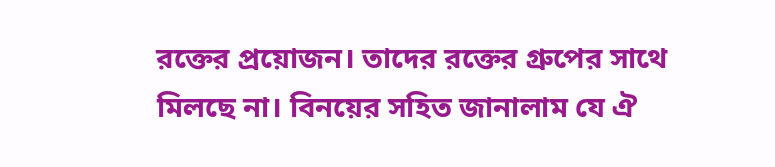রক্তের প্রয়োজন। তাদের রক্তের গ্রুপের সাথে মিলছে না। বিনয়ের সহিত জানালাম যে ঐ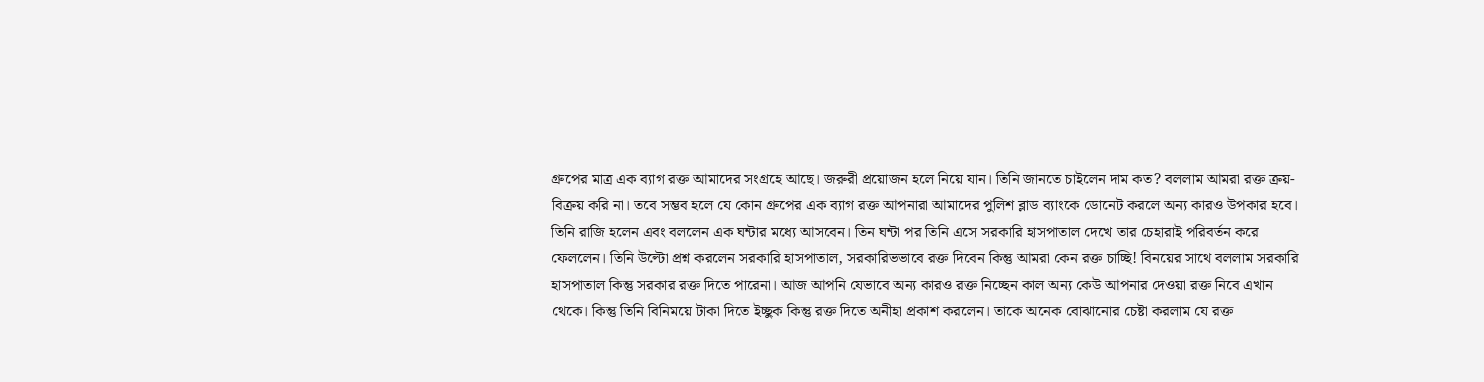গ্রুপের মাত্র এক ব্যাগ রক্ত আমাদের সংগ্রহে আছে। জরুরী প্রয়োজন হলে নিয়ে যান। তিনি জানতে চাইলেন দাম কত? বললাম আমরা রক্ত ক্রয়-বিক্রয় করি না। তবে সম্ভব হলে যে কোন গ্রুপের এক ব্যাগ রক্ত আপনারা আমাদের পুলিশ ব্লাড ব্যাংকে ডোনেট করলে অন্য কারও উপকার হবে। তিনি রাজি হলেন এবং বললেন এক ঘন্টার মধ্যে আসবেন। তিন ঘন্টা পর তিনি এসে সরকারি হাসপাতাল দেখে তার চেহারাই পরিবর্তন করে ফেললেন। তিনি উল্টো প্রশ্ন করলেন সরকারি হাসপাতাল, সরকারিভভাবে রক্ত দিবেন কিন্তু আমরা কেন রক্ত চাচ্ছি! বিনয়ের সাথে বললাম সরকারি হাসপাতাল কিন্তু সরকার রক্ত দিতে পারেনা। আজ আপনি যেভাবে অন্য কারও রক্ত নিচ্ছেন কাল অন্য কেউ আপনার দেওয়া রক্ত নিবে এখান থেকে। কিন্তু তিনি বিনিময়ে টাকা দিতে ইচ্ছুক কিন্তু রক্ত দিতে অনীহা প্রকাশ করলেন। তাকে অনেক বোঝানোর চেষ্টা করলাম যে রক্ত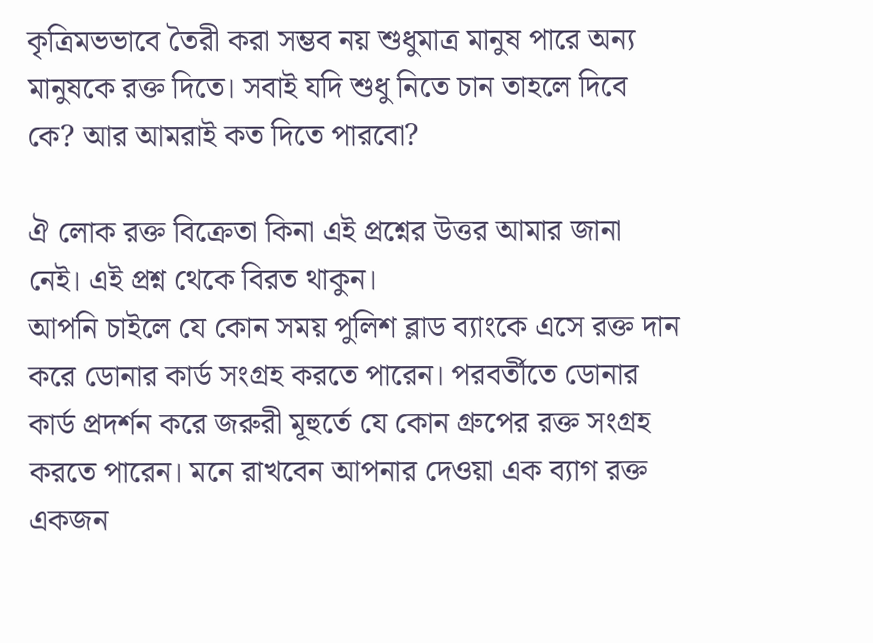কৃত্রিমভভাবে তৈরী করা সম্ভব নয় শুধুমাত্র মানুষ পারে অন্য মানুষকে রক্ত দিতে। সবাই যদি শুধু নিতে চান তাহলে দিবে কে? আর আমরাই কত দিতে পারবো?

ঐ লোক রক্ত বিক্রেতা কিনা এই প্রশ্নের উত্তর আমার জানা নেই। এই প্রশ্ন থেকে বিরত থাকুন।
আপনি চাইলে যে কোন সময় পুলিশ ব্লাড ব্যাংকে এসে রক্ত দান করে ডোনার কার্ড সংগ্রহ করতে পারেন। পরবর্তীতে ডোনার কার্ড প্রদর্শন করে জরুরী মূহুর্তে যে কোন গ্রুপের রক্ত সংগ্রহ করতে পারেন। মনে রাখবেন আপনার দেওয়া এক ব্যাগ রক্ত একজন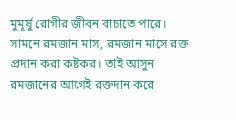মুমূর্ষু রোগীর জীবন বাচাতে পারে। সামনে রমজান মাস, রমজান মাসে রক্ত প্রদান করা কষ্টকর। তাই আসুন রমজানের আগেই রক্তদান করে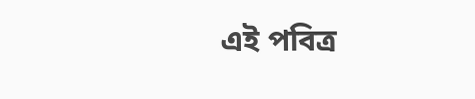এই পবিত্র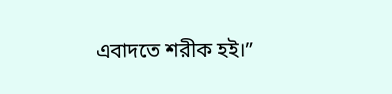এবাদতে শরীক হই।”